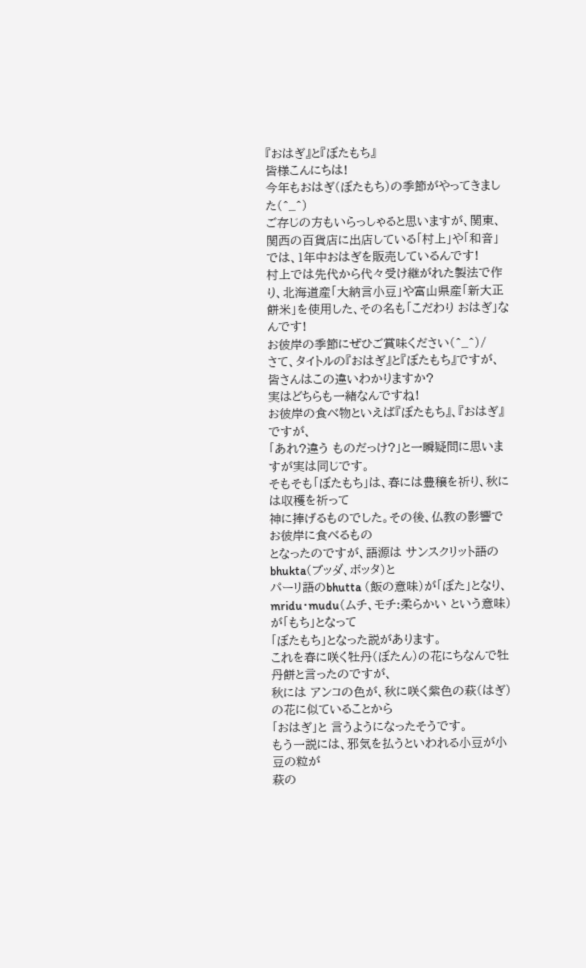『おはぎ』と『ぼたもち』
皆様こんにちは!
今年もおはぎ(ぼたもち)の季節がやってきました(^_^)
ご存じの方もいらっしゃると思いますが、関東、関西の百貨店に出店している「村上」や「和音」では、1年中おはぎを販売しているんです!
村上では先代から代々受け継がれた製法で作り、北海道産「大納言小豆」や富山県産「新大正餅米」を使用した、その名も「こだわり おはぎ」なんです!
お彼岸の季節にぜひご賞味ください(^_^)/
さて、タイトルの『おはぎ』と『ぼたもち』ですが、皆さんはこの違いわかりますか?
実はどちらも一緒なんですね!
お彼岸の食べ物といえば『ぼたもち』、『おはぎ』ですが、
「あれ?違う ものだっけ?」と一瞬疑問に思いますが実は同じです。
そもそも「ぼたもち」は、春には豊穣を祈り、秋には収穫を祈って
神に捧げるものでした。その後、仏教の影響でお彼岸に食べるもの
となったのですが、語源は サンスクリット語のbhukta(ブッダ、ボッタ)と
パーリ語のbhutta (飯の意味)が「ぼた」となり、
mridu・mudu(ムチ、モチ:柔らかい という意味)が「もち」となって
「ぼたもち」となった説があります。
これを春に咲く牡丹(ぼたん)の花にちなんで牡丹餅と言ったのですが、
秋には アンコの色が、秋に咲く紫色の萩(はぎ)の花に似ていることから
「おはぎ」と 言うようになったそうです。
もう一説には、邪気を払うといわれる小豆が小豆の粒が
萩の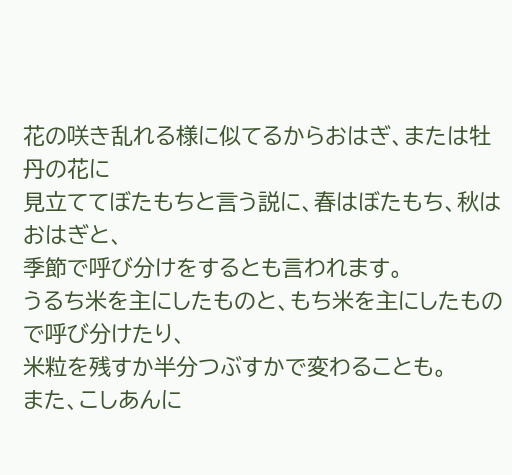花の咲き乱れる様に似てるからおはぎ、または牡丹の花に
見立ててぼたもちと言う説に、春はぼたもち、秋はおはぎと、
季節で呼び分けをするとも言われます。
うるち米を主にしたものと、もち米を主にしたもので呼び分けたり、
米粒を残すか半分つぶすかで変わることも。
また、こしあんに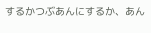するかつぶあんにするか、あん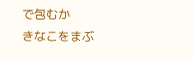で包むか
きなこをまぶ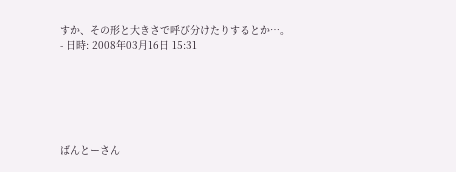すか、その形と大きさで呼び分けたりするとか…。
- 日時: 2008年03月16日 15:31






ばんとーさん